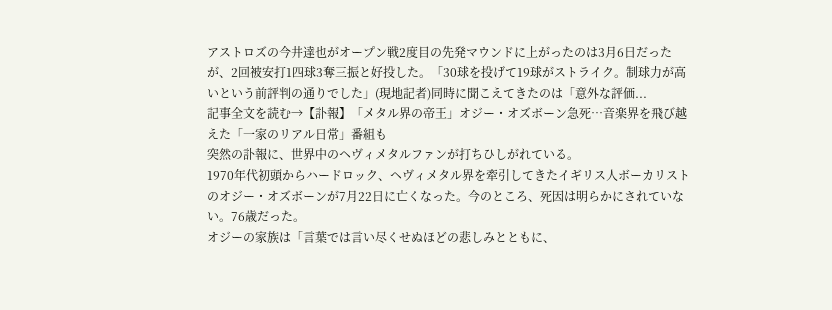アストロズの今井達也がオープン戦2度目の先発マウンドに上がったのは3月6日だったが、2回被安打1四球3奪三振と好投した。「30球を投げて19球がストライク。制球力が高いという前評判の通りでした」(現地記者)同時に聞こえてきたのは「意外な評価...
記事全文を読む→【訃報】「メタル界の帝王」オジー・オズボーン急死…音楽界を飛び越えた「一家のリアル日常」番組も
突然の訃報に、世界中のヘヴィメタルファンが打ちひしがれている。
1970年代初頭からハードロック、ヘヴィメタル界を牽引してきたイギリス人ボーカリストのオジー・オズボーンが7月22日に亡くなった。今のところ、死因は明らかにされていない。76歳だった。
オジーの家族は「言葉では言い尽くせぬほどの悲しみとともに、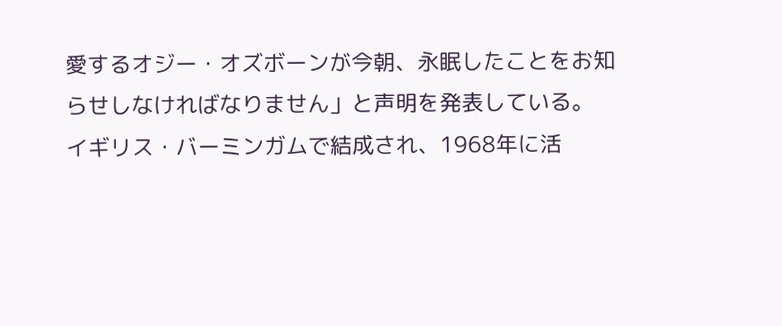愛するオジー・オズボーンが今朝、永眠したことをお知らせしなければなりません」と声明を発表している。
イギリス・バーミンガムで結成され、1968年に活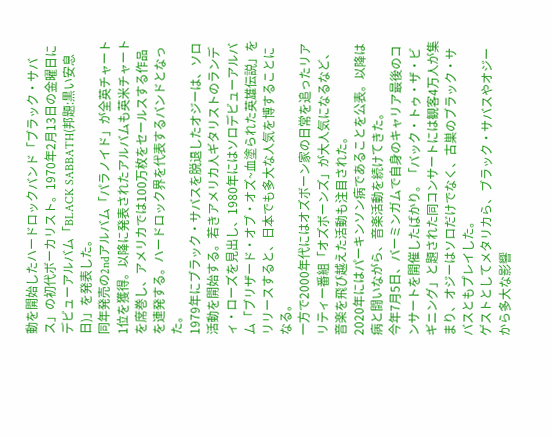動を開始したハードロックバンド「ブラック・サバス」の初代ボーカリスト。1970年2月13日の金曜日にデビューアルバム「BLACK SABBATH(邦題:黒い安息日)」を発表した。
同年発売の2ndアルバム「パラノイド」が全英チャート1位を獲得。以降に発表されたアルバムも英米チャートを席巻し、アメリカでは100万枚をセールスする作品を連発する。ハードロック界を代表するバンドとなった。
1979年にブラック・サバスを脱退したオジーは、ソロ活動を開始する。若きアメリカ人ギタリストのランディ・ローズを見出し、1980年にはソロデビューアルバム「ブリザード・オブ・オズ~血塗られた英雄伝説」をリリースすると、日本でも多大な人気を博することになる。
一方で2000年代にはオズボーン家の日常を追ったリアリティー番組「オズボーンズ」が大人気になるなど、音楽を飛び越えた活動も注目された。
2020年にはパーキンソン病であることを公表。以降は病と闘いながら、音楽活動を続けてきた。
今年7月5日、バーミンガムで自身のキャリア最後のコンサートを開催したばかり。「バック・トゥ・ザ・ビギニング」と題された同コンサートには観客4万人が集まり、オジーはソロだけでなく、古巣のブラック・サバスともプレイした。
ゲストとしてメタリカら、ブラック・サバスやオジーから多大な影響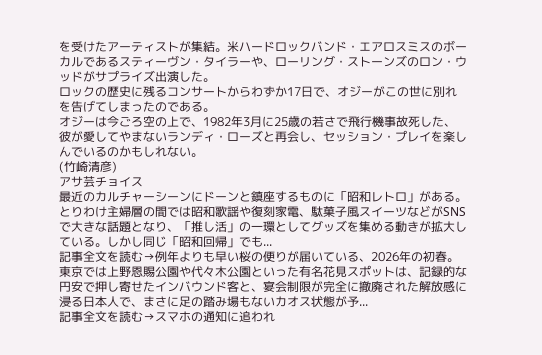を受けたアーティストが集結。米ハードロックバンド・エアロスミスのボーカルであるスティーヴン・タイラーや、ローリング・ストーンズのロン・ウッドがサプライズ出演した。
ロックの歴史に残るコンサートからわずか17日で、オジーがこの世に別れを告げてしまったのである。
オジーは今ごろ空の上で、1982年3月に25歳の若さで飛行機事故死した、彼が愛してやまないランディ・ローズと再会し、セッション・プレイを楽しんでいるのかもしれない。
(竹崎清彦)
アサ芸チョイス
最近のカルチャーシーンにドーンと鎮座するものに「昭和レトロ」がある。とりわけ主婦層の間では昭和歌謡や復刻家電、駄菓子風スイーツなどがSNSで大きな話題となり、「推し活」の一環としてグッズを集める動きが拡大している。しかし同じ「昭和回帰」でも...
記事全文を読む→例年よりも早い桜の便りが届いている、2026年の初春。東京では上野恩賜公園や代々木公園といった有名花見スポットは、記録的な円安で押し寄せたインバウンド客と、宴会制限が完全に撤廃された解放感に浸る日本人で、まさに足の踏み場もないカオス状態が予...
記事全文を読む→スマホの通知に追われ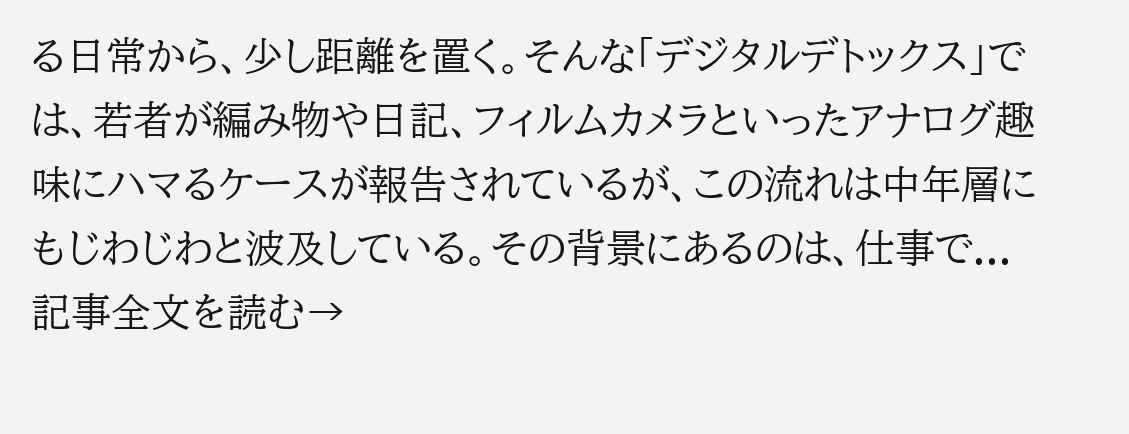る日常から、少し距離を置く。そんな「デジタルデトックス」では、若者が編み物や日記、フィルムカメラといったアナログ趣味にハマるケースが報告されているが、この流れは中年層にもじわじわと波及している。その背景にあるのは、仕事で...
記事全文を読む→